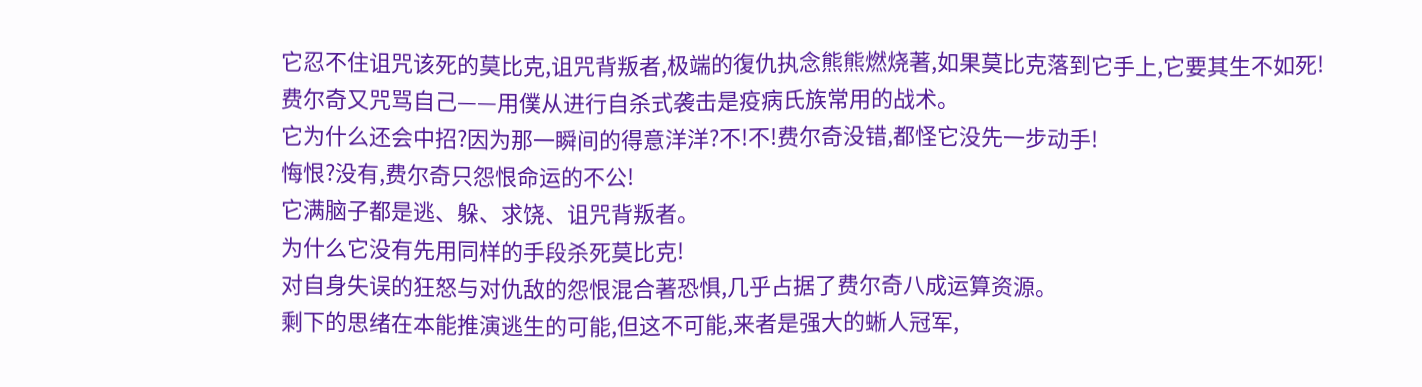它忍不住诅咒该死的莫比克,诅咒背叛者,极端的復仇执念熊熊燃烧著,如果莫比克落到它手上,它要其生不如死!
费尔奇又咒骂自己——用僕从进行自杀式袭击是疫病氏族常用的战术。
它为什么还会中招?因为那一瞬间的得意洋洋?不!不!费尔奇没错,都怪它没先一步动手!
悔恨?没有,费尔奇只怨恨命运的不公!
它满脑子都是逃、躲、求饶、诅咒背叛者。
为什么它没有先用同样的手段杀死莫比克!
对自身失误的狂怒与对仇敌的怨恨混合著恐惧,几乎占据了费尔奇八成运算资源。
剩下的思绪在本能推演逃生的可能,但这不可能,来者是强大的蜥人冠军,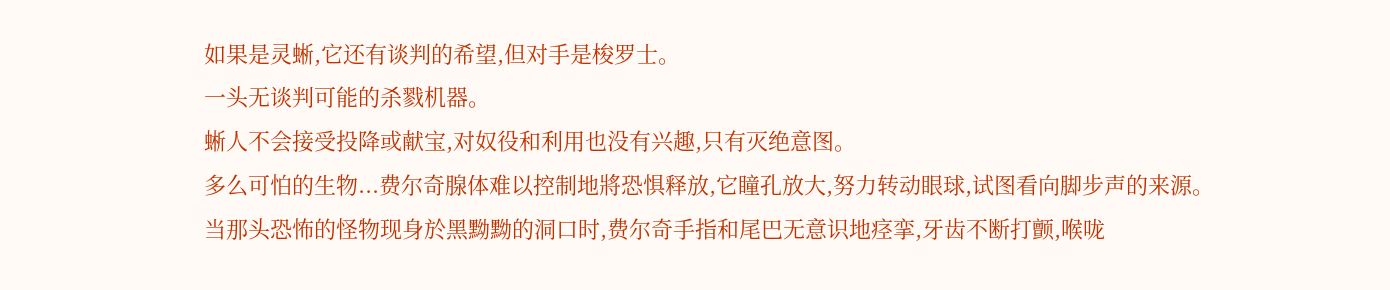如果是灵蜥,它还有谈判的希望,但对手是梭罗士。
一头无谈判可能的杀戮机器。
蜥人不会接受投降或献宝,对奴役和利用也没有兴趣,只有灭绝意图。
多么可怕的生物...费尔奇腺体难以控制地將恐惧释放,它瞳孔放大,努力转动眼球,试图看向脚步声的来源。
当那头恐怖的怪物现身於黑黝黝的洞口时,费尔奇手指和尾巴无意识地痉挛,牙齿不断打颤,喉咙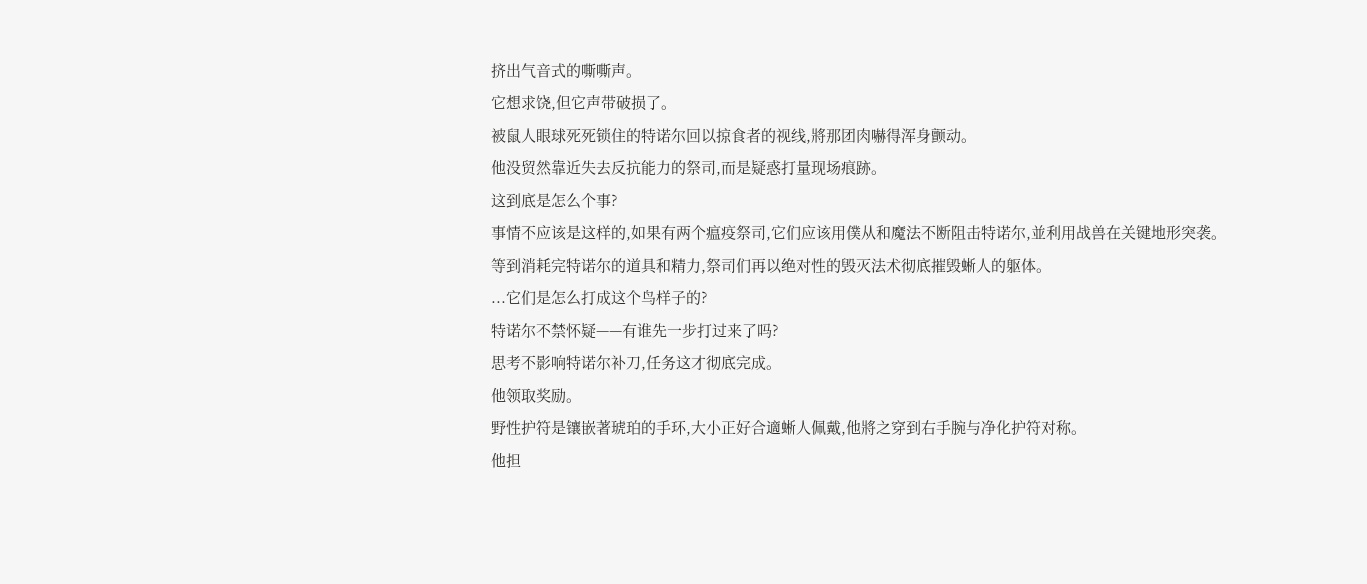挤出气音式的嘶嘶声。
它想求饶,但它声带破损了。
被鼠人眼球死死锁住的特诺尔回以掠食者的视线,將那团肉嚇得浑身颤动。
他没贸然靠近失去反抗能力的祭司,而是疑惑打量现场痕跡。
这到底是怎么个事?
事情不应该是这样的,如果有两个瘟疫祭司,它们应该用僕从和魔法不断阻击特诺尔,並利用战兽在关键地形突袭。
等到消耗完特诺尔的道具和精力,祭司们再以绝对性的毁灭法术彻底摧毁蜥人的躯体。
...它们是怎么打成这个鸟样子的?
特诺尔不禁怀疑——有谁先一步打过来了吗?
思考不影响特诺尔补刀,任务这才彻底完成。
他领取奖励。
野性护符是镶嵌著琥珀的手环,大小正好合適蜥人佩戴,他將之穿到右手腕与净化护符对称。
他担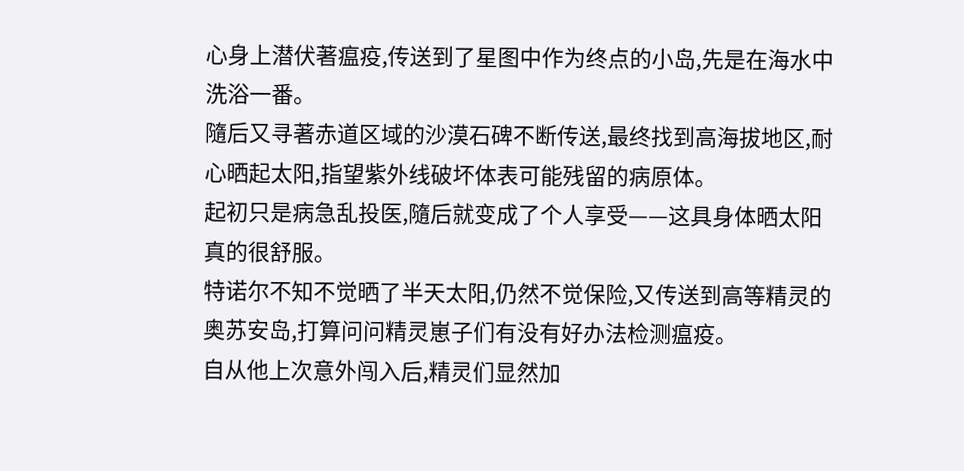心身上潜伏著瘟疫,传送到了星图中作为终点的小岛,先是在海水中洗浴一番。
隨后又寻著赤道区域的沙漠石碑不断传送,最终找到高海拔地区,耐心晒起太阳,指望紫外线破坏体表可能残留的病原体。
起初只是病急乱投医,隨后就变成了个人享受——这具身体晒太阳真的很舒服。
特诺尔不知不觉晒了半天太阳,仍然不觉保险,又传送到高等精灵的奥苏安岛,打算问问精灵崽子们有没有好办法检测瘟疫。
自从他上次意外闯入后,精灵们显然加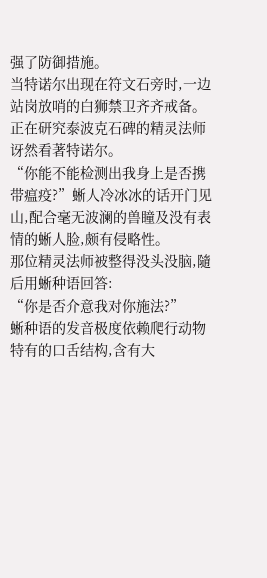强了防御措施。
当特诺尔出现在符文石旁时,一边站岗放哨的白狮禁卫齐齐戒备。
正在研究泰波克石碑的精灵法师讶然看著特诺尔。
“你能不能检测出我身上是否携带瘟疫?”蜥人冷冰冰的话开门见山,配合毫无波澜的兽瞳及没有表情的蜥人脸,颇有侵略性。
那位精灵法师被整得没头没脑,隨后用蜥种语回答:
“你是否介意我对你施法?”
蜥种语的发音极度依赖爬行动物特有的口舌结构,含有大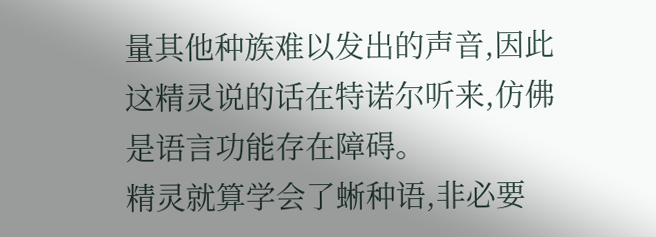量其他种族难以发出的声音,因此这精灵说的话在特诺尔听来,仿佛是语言功能存在障碍。
精灵就算学会了蜥种语,非必要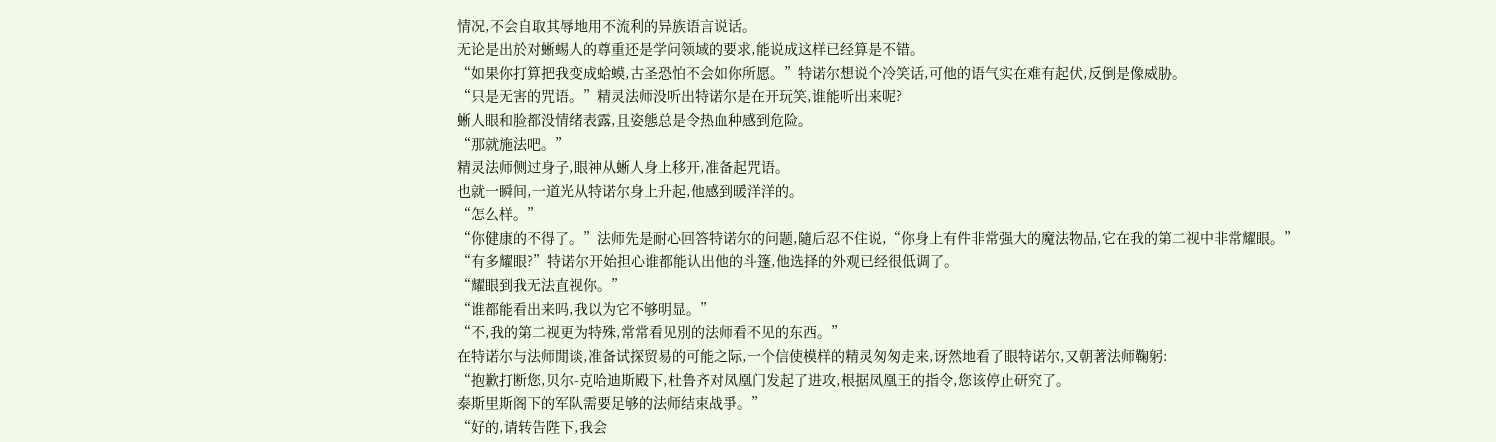情况,不会自取其辱地用不流利的异族语言说话。
无论是出於对蜥蜴人的尊重还是学问领域的要求,能说成这样已经算是不错。
“如果你打算把我变成蛤蟆,古圣恐怕不会如你所愿。”特诺尔想说个冷笑话,可他的语气实在难有起伏,反倒是像威胁。
“只是无害的咒语。”精灵法师没听出特诺尔是在开玩笑,谁能听出来呢?
蜥人眼和脸都没情绪表露,且姿態总是令热血种感到危险。
“那就施法吧。”
精灵法师侧过身子,眼神从蜥人身上移开,准备起咒语。
也就一瞬间,一道光从特诺尔身上升起,他感到暖洋洋的。
“怎么样。”
“你健康的不得了。”法师先是耐心回答特诺尔的问题,隨后忍不住说,“你身上有件非常强大的魔法物品,它在我的第二视中非常耀眼。”
“有多耀眼?”特诺尔开始担心谁都能认出他的斗篷,他选择的外观已经很低调了。
“耀眼到我无法直视你。”
“谁都能看出来吗,我以为它不够明显。”
“不,我的第二视更为特殊,常常看见別的法师看不见的东西。”
在特诺尔与法师閒谈,准备试探贸易的可能之际,一个信使模样的精灵匆匆走来,讶然地看了眼特诺尔,又朝著法师鞠躬:
“抱歉打断您,贝尔-克哈迪斯殿下,杜鲁齐对凤凰门发起了进攻,根据凤凰王的指令,您该停止研究了。
泰斯里斯阁下的军队需要足够的法师结束战爭。”
“好的,请转告陛下,我会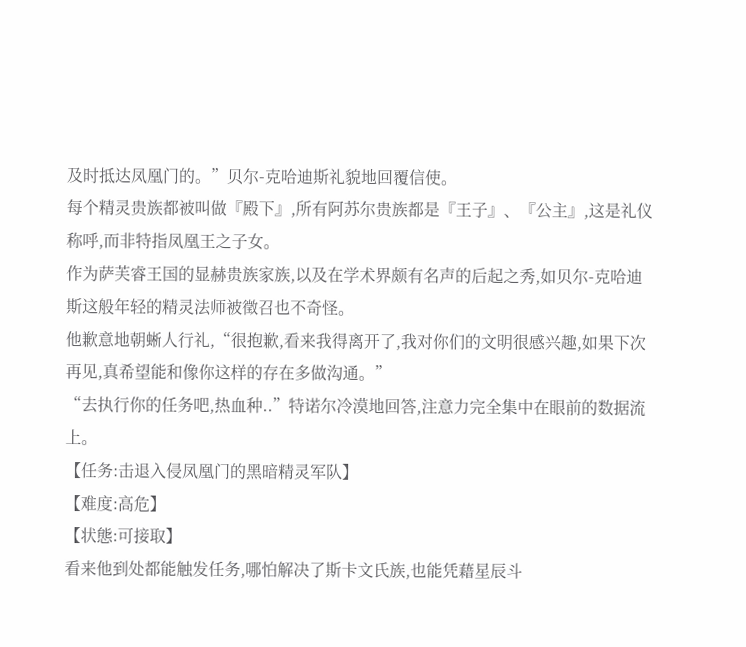及时抵达凤凰门的。”贝尔-克哈迪斯礼貌地回覆信使。
每个精灵贵族都被叫做『殿下』,所有阿苏尔贵族都是『王子』、『公主』,这是礼仪称呼,而非特指凤凰王之子女。
作为萨芙睿王国的显赫贵族家族,以及在学术界颇有名声的后起之秀,如贝尔-克哈迪斯这般年轻的精灵法师被徵召也不奇怪。
他歉意地朝蜥人行礼,“很抱歉,看来我得离开了,我对你们的文明很感兴趣,如果下次再见,真希望能和像你这样的存在多做沟通。”
“去执行你的任务吧,热血种..”特诺尔冷漠地回答,注意力完全集中在眼前的数据流上。
【任务:击退入侵凤凰门的黑暗精灵军队】
【难度:高危】
【状態:可接取】
看来他到处都能触发任务,哪怕解决了斯卡文氏族,也能凭藉星辰斗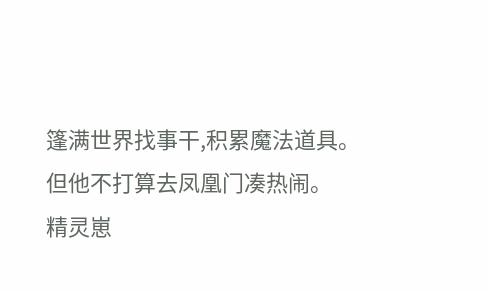篷满世界找事干,积累魔法道具。
但他不打算去凤凰门凑热闹。
精灵崽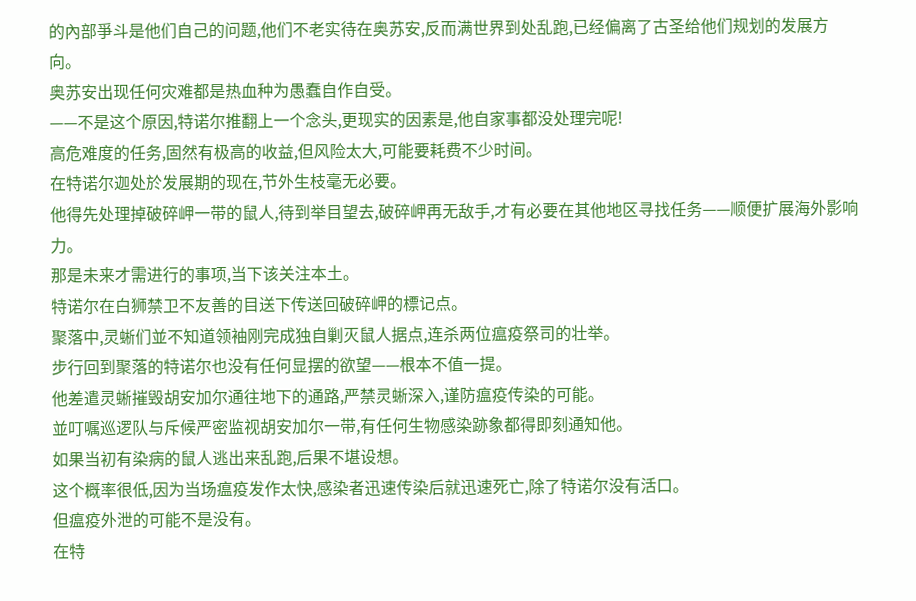的內部爭斗是他们自己的问题,他们不老实待在奥苏安,反而满世界到处乱跑,已经偏离了古圣给他们规划的发展方向。
奥苏安出现任何灾难都是热血种为愚蠢自作自受。
——不是这个原因,特诺尔推翻上一个念头,更现实的因素是,他自家事都没处理完呢!
高危难度的任务,固然有极高的收益,但风险太大,可能要耗费不少时间。
在特诺尔迦处於发展期的现在,节外生枝毫无必要。
他得先处理掉破碎岬一带的鼠人,待到举目望去,破碎岬再无敌手,才有必要在其他地区寻找任务——顺便扩展海外影响力。
那是未来才需进行的事项,当下该关注本土。
特诺尔在白狮禁卫不友善的目送下传送回破碎岬的標记点。
聚落中,灵蜥们並不知道领袖刚完成独自剿灭鼠人据点,连杀两位瘟疫祭司的壮举。
步行回到聚落的特诺尔也没有任何显摆的欲望——根本不值一提。
他差遣灵蜥摧毁胡安加尔通往地下的通路,严禁灵蜥深入,谨防瘟疫传染的可能。
並叮嘱巡逻队与斥候严密监视胡安加尔一带,有任何生物感染跡象都得即刻通知他。
如果当初有染病的鼠人逃出来乱跑,后果不堪设想。
这个概率很低,因为当场瘟疫发作太快,感染者迅速传染后就迅速死亡,除了特诺尔没有活口。
但瘟疫外泄的可能不是没有。
在特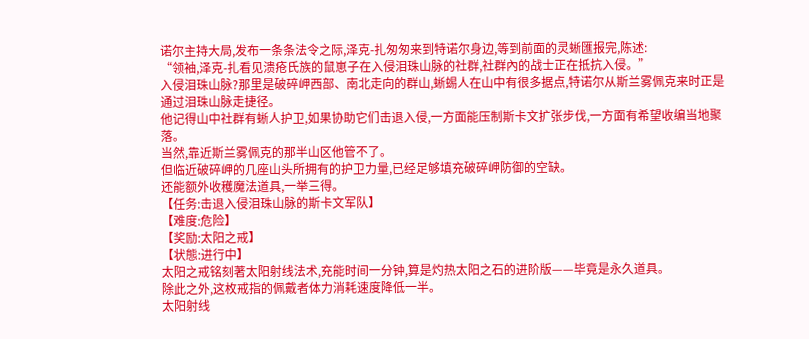诺尔主持大局,发布一条条法令之际,泽克-扎匆匆来到特诺尔身边,等到前面的灵蜥匯报完,陈述:
“领袖,泽克-扎看见溃疮氏族的鼠崽子在入侵泪珠山脉的社群,社群內的战士正在抵抗入侵。”
入侵泪珠山脉?那里是破碎岬西部、南北走向的群山,蜥蜴人在山中有很多据点,特诺尔从斯兰雾佩克来时正是通过泪珠山脉走捷径。
他记得山中社群有蜥人护卫,如果协助它们击退入侵,一方面能压制斯卡文扩张步伐,一方面有希望收编当地聚落。
当然,靠近斯兰雾佩克的那半山区他管不了。
但临近破碎岬的几座山头所拥有的护卫力量,已经足够填充破碎岬防御的空缺。
还能额外收穫魔法道具,一举三得。
【任务:击退入侵泪珠山脉的斯卡文军队】
【难度:危险】
【奖励:太阳之戒】
【状態:进行中】
太阳之戒铭刻著太阳射线法术,充能时间一分钟,算是灼热太阳之石的进阶版——毕竟是永久道具。
除此之外,这枚戒指的佩戴者体力消耗速度降低一半。
太阳射线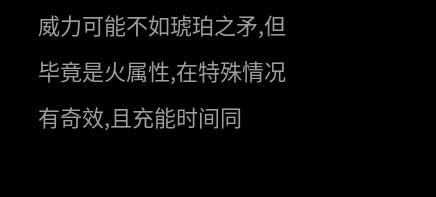威力可能不如琥珀之矛,但毕竟是火属性,在特殊情况有奇效,且充能时间同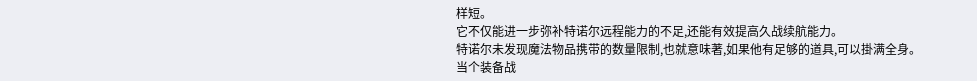样短。
它不仅能进一步弥补特诺尔远程能力的不足,还能有效提高久战续航能力。
特诺尔未发现魔法物品携带的数量限制,也就意味著,如果他有足够的道具,可以掛满全身。
当个装备战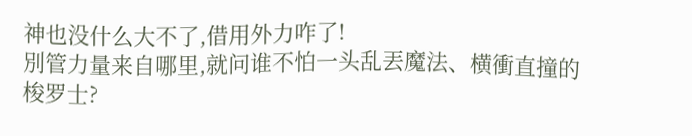神也没什么大不了,借用外力咋了!
別管力量来自哪里,就问谁不怕一头乱丟魔法、横衝直撞的梭罗士?